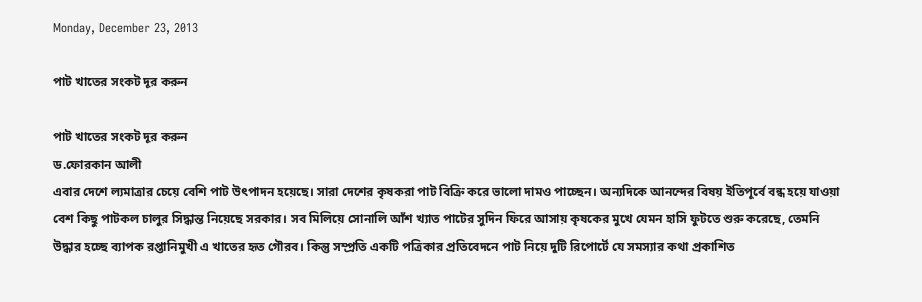Monday, December 23, 2013

পাট খাতের সংকট দূর করুন

পাট খাতের সংকট দূর করুন
ড.ফোরকান আলী
এবার দেশে ল্যমাত্রার চেয়ে বেশি পাট উৎপাদন হয়েছে। সারা দেশের কৃষকরা পাট বিক্রি করে ভালো দামও পাচ্ছেন। অন্যদিকে আনন্দের বিষয় ইতিপূর্বে বন্ধ হয়ে যাওয়া বেশ কিছু পাটকল চালুর সিদ্ধান্ত নিয়েছে সরকার। সব মিলিয়ে সোনালি আঁশ খ্যাত পাটের সুদিন ফিরে আসায় কৃষকের মুখে যেমন হাসি ফুটতে শুরু করেছে, তেমনি উদ্ধার হচ্ছে ব্যাপক রপ্তানিমুখী এ খাতের হৃত গৌরব। কিন্তু সম্প্রতি একটি পত্রিকার প্রতিবেদনে পাট নিয়ে দুটি রিপোর্টে যে সমস্যার কথা প্রকাশিত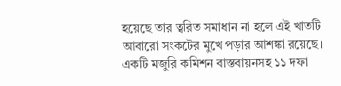হয়েছে তার ত্বরিত সমাধান না হলে এই খাতটি আবারো সংকটের মুখে পড়ার আশঙ্কা রয়েছে। একটি মজুরি কমিশন বাস্তবায়নসহ ১১ দফা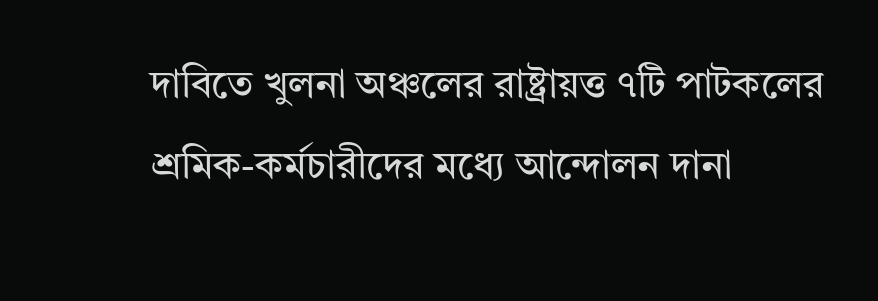দাবিতে খুলনা অঞ্চলের রাষ্ট্রায়ত্ত ৭টি পাটকলের শ্রমিক-কর্মচারীদের মধ্যে আন্দোলন দানা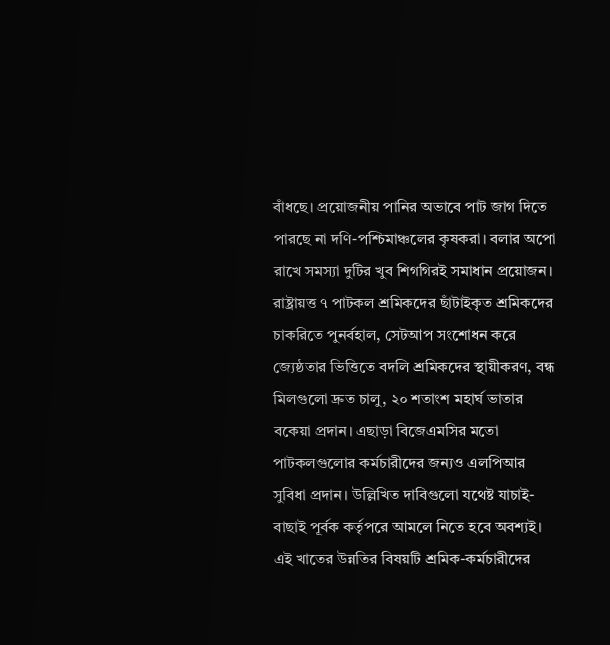বাঁধছে। প্রয়োজনীয় পানির অভাবে পাট জাগ দিতে পারছে না দণি-পশ্চিমাঞ্চলের কৃষকরা। বলার অপো রাখে সমস্যা দুটির খুব শিগগিরই সমাধান প্রয়োজন।
রাষ্ট্রায়ত্ত ৭ পাটকল শ্রমিকদের ছাঁটাইকৃত শ্রমিকদের চাকরিতে পুনর্বহাল, সেটআপ সংশোধন করে জ্যেষ্ঠতার ভিত্তিতে বদলি শ্রমিকদের স্থায়ীকরণ, বন্ধ মিলগুলো দ্রুত চালু, ২০ শতাংশ মহার্ঘ ভাতার বকেয়া প্রদান। এছাড়া বিজেএমসির মতো পাটকলগুলোর কর্মচারীদের জন্যও এলপিআর সুবিধা প্রদান। উল্লিখিত দাবিগুলো যথেষ্ট যাচাই-বাছাই পূর্বক কর্তৃপরে আমলে নিতে হবে অবশ্যই। এই খাতের উন্নতির বিষয়টি শ্রমিক-কর্মচারীদের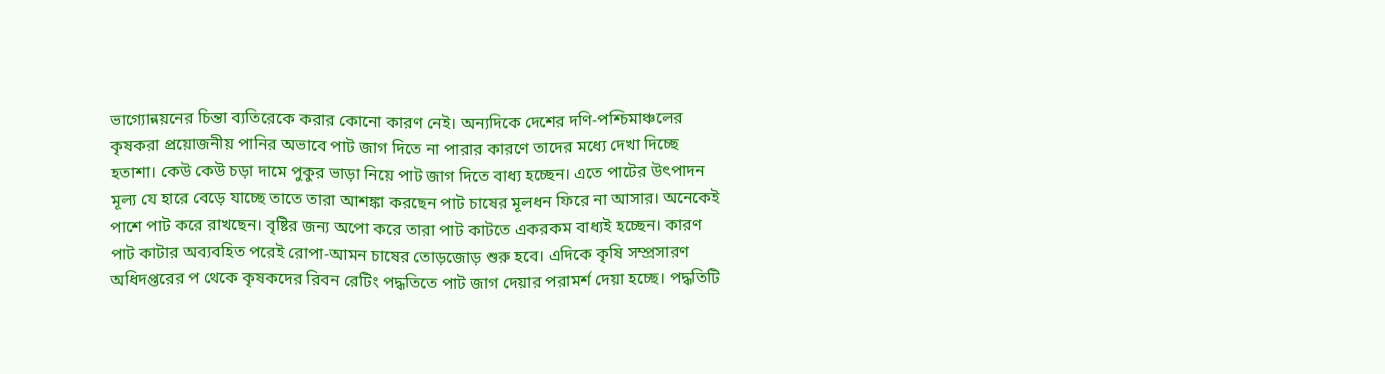ভাগ্যোন্নয়নের চিন্তা ব্যতিরেকে করার কোনো কারণ নেই। অন্যদিকে দেশের দণি-পশ্চিমাঞ্চলের কৃষকরা প্রয়োজনীয় পানির অভাবে পাট জাগ দিতে না পারার কারণে তাদের মধ্যে দেখা দিচ্ছে হতাশা। কেউ কেউ চড়া দামে পুকুর ভাড়া নিয়ে পাট জাগ দিতে বাধ্য হচ্ছেন। এতে পাটের উৎপাদন মূল্য যে হারে বেড়ে যাচ্ছে তাতে তারা আশঙ্কা করছেন পাট চাষের মূলধন ফিরে না আসার। অনেকেই পাশে পাট করে রাখছেন। বৃষ্টির জন্য অপো করে তারা পাট কাটতে একরকম বাধ্যই হচ্ছেন। কারণ পাট কাটার অব্যবহিত পরেই রোপা-আমন চাষের তোড়জোড় শুরু হবে। এদিকে কৃষি সম্প্রসারণ অধিদপ্তরের প থেকে কৃষকদের রিবন রেটিং পদ্ধতিতে পাট জাগ দেয়ার পরামর্শ দেয়া হচ্ছে। পদ্ধতিটি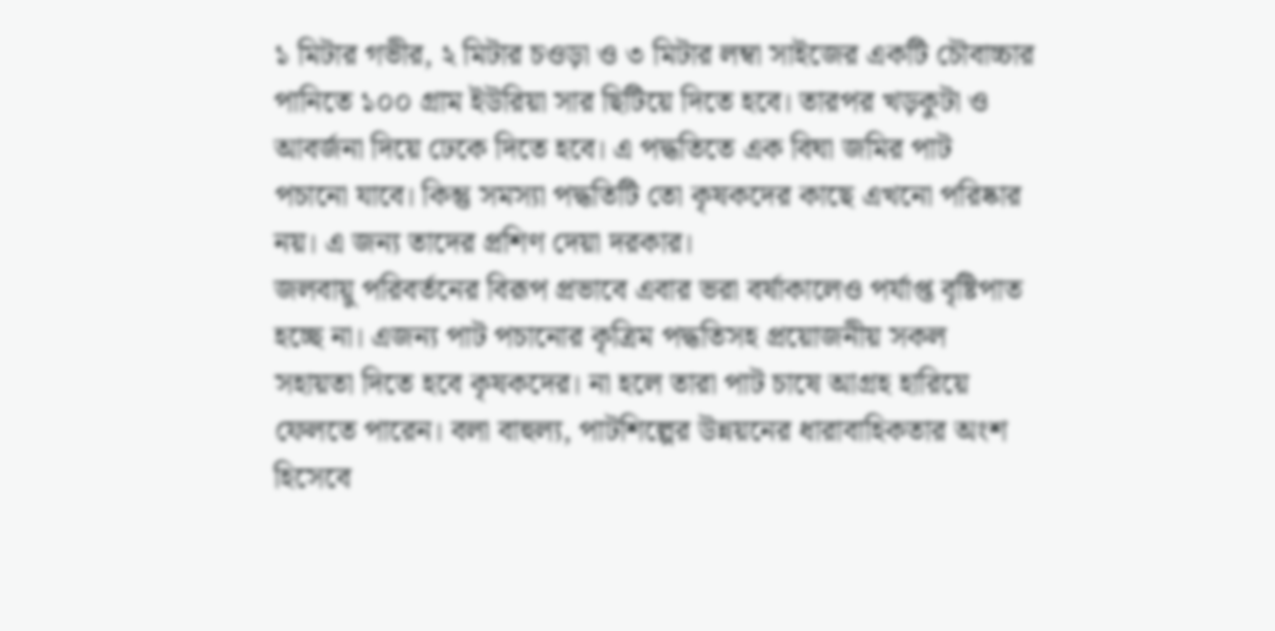১ মিটার গভীর, ২ মিটার চওড়া ও ৩ মিটার লম্বা সাইজের একটি চৌবাচ্চার পানিতে ১০০ গ্রাম ইউরিয়া সার ছিটিয়ে দিতে হবে। তারপর খড়কুটা ও আবর্জনা দিয়ে ঢেকে দিতে হবে। এ পদ্ধতিতে এক বিঘা জমির পাট পচানো যাবে। কিন্তু সমস্যা পদ্ধতিটি তো কৃষকদের কাছে এখনো পরিষ্কার নয়। এ জন্য তাদের প্রশিণ দেয়া দরকার।
জলবায়ু পরিবর্তনের বিরূপ প্রভাবে এবার ভরা বর্ষাকালেও পর্যাপ্ত বৃষ্টিপাত হচ্ছে না। এজন্য পাট পচানোর কৃত্রিম পদ্ধতিসহ প্রয়োজনীয় সকল সহায়তা দিতে হবে কৃষকদের। না হলে তারা পাট চাষে আগ্রহ হারিয়ে ফেলতে পারেন। বলা বাহুল্য, পাটশিল্পের উন্নয়নের ধারাবাহিকতার অংশ হিসেবে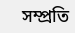সম্প্রতি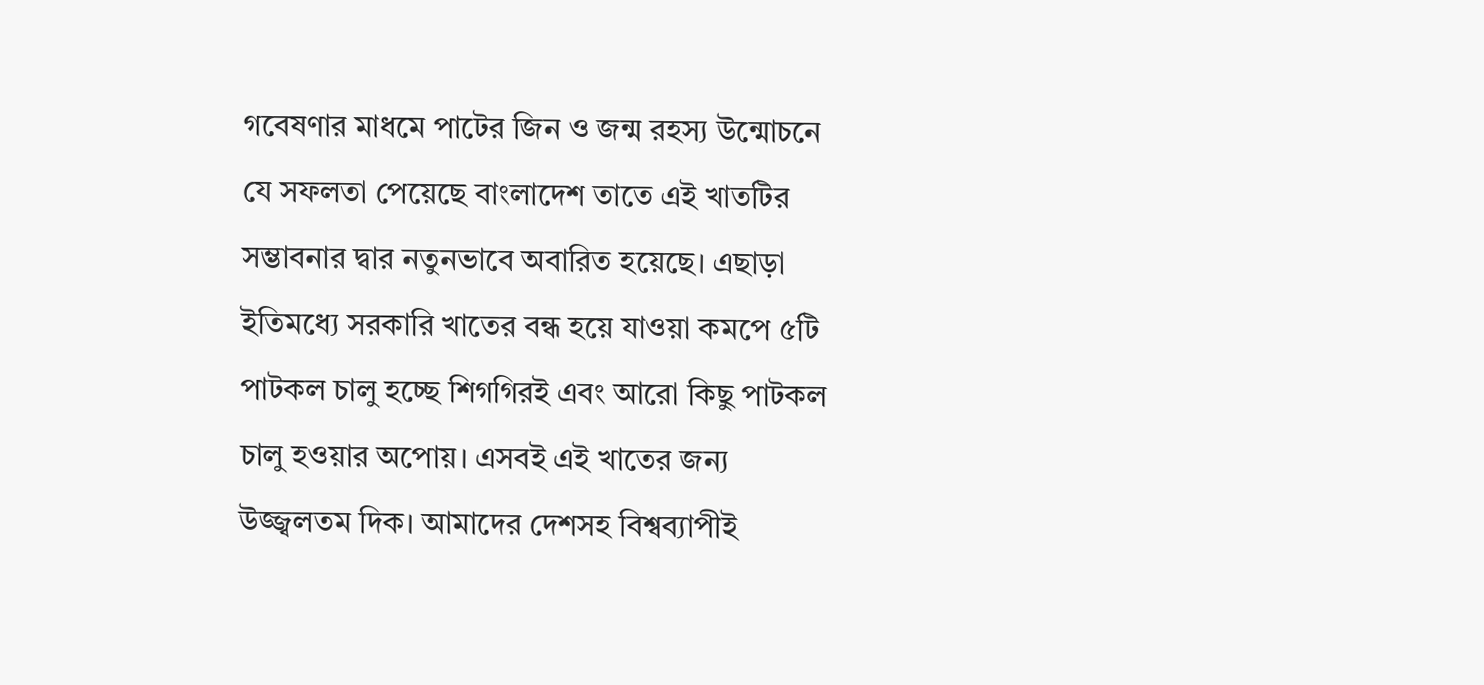গবেষণার মাধমে পাটের জিন ও জন্ম রহস্য উন্মোচনে যে সফলতা পেয়েছে বাংলাদেশ তাতে এই খাতটির সম্ভাবনার দ্বার নতুনভাবে অবারিত হয়েছে। এছাড়া ইতিমধ্যে সরকারি খাতের বন্ধ হয়ে যাওয়া কমপে ৫টি পাটকল চালু হচ্ছে শিগগিরই এবং আরো কিছু পাটকল চালু হওয়ার অপোয়। এসবই এই খাতের জন্য উজ্জ্বলতম দিক। আমাদের দেশসহ বিশ্বব্যাপীই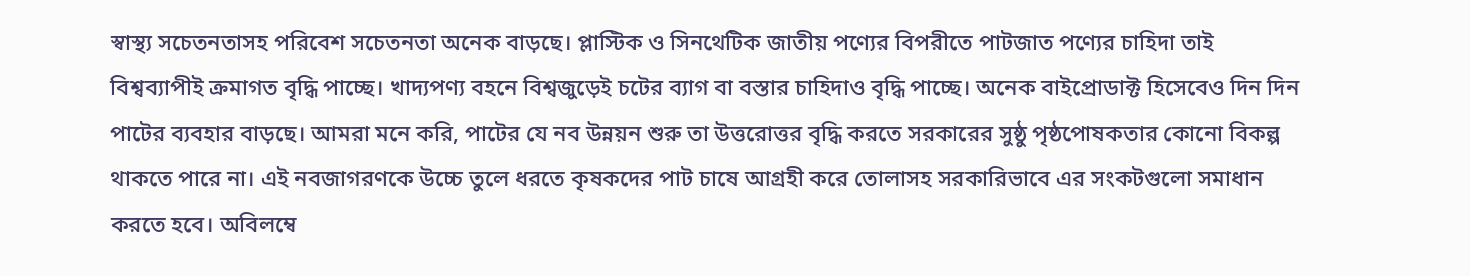স্বাস্থ্য সচেতনতাসহ পরিবেশ সচেতনতা অনেক বাড়ছে। প্লাস্টিক ও সিনথেটিক জাতীয় পণ্যের বিপরীতে পাটজাত পণ্যের চাহিদা তাই বিশ্বব্যাপীই ক্রমাগত বৃদ্ধি পাচ্ছে। খাদ্যপণ্য বহনে বিশ্বজুড়েই চটের ব্যাগ বা বস্তার চাহিদাও বৃদ্ধি পাচ্ছে। অনেক বাইপ্রোডাক্ট হিসেবেও দিন দিন পাটের ব্যবহার বাড়ছে। আমরা মনে করি, পাটের যে নব উন্নয়ন শুরু তা উত্তরোত্তর বৃদ্ধি করতে সরকারের সুষ্ঠু পৃষ্ঠপোষকতার কোনো বিকল্প থাকতে পারে না। এই নবজাগরণকে উচ্চে তুলে ধরতে কৃষকদের পাট চাষে আগ্রহী করে তোলাসহ সরকারিভাবে এর সংকটগুলো সমাধান করতে হবে। অবিলম্বে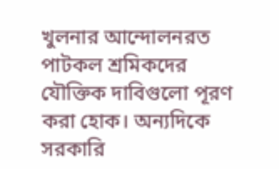খুলনার আন্দোলনরত পাটকল শ্রমিকদের যৌক্তিক দাবিগুলো পূরণ করা হোক। অন্যদিকে সরকারি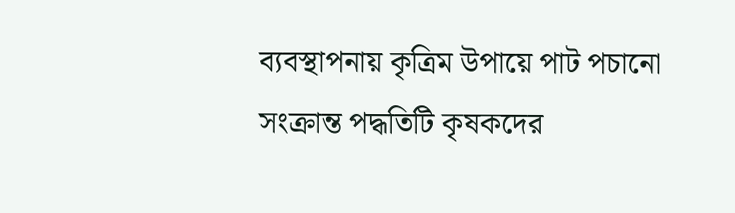ব্যবস্থাপনায় কৃত্রিম উপায়ে পাট পচানো সংক্রান্ত পদ্ধতিটি কৃষকদের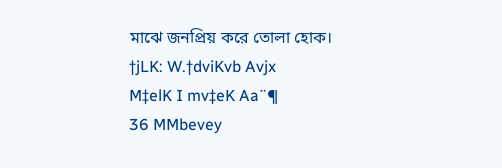মাঝে জনপ্রিয় করে তোলা হোক।
†jLK: W.†dviKvb Avjx
M‡elK I mv‡eK Aa¨¶
36 MMbevey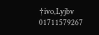†ivo,Lyjbv
01711579267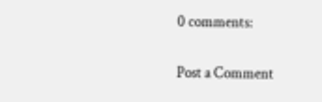0 comments:

Post a Comment